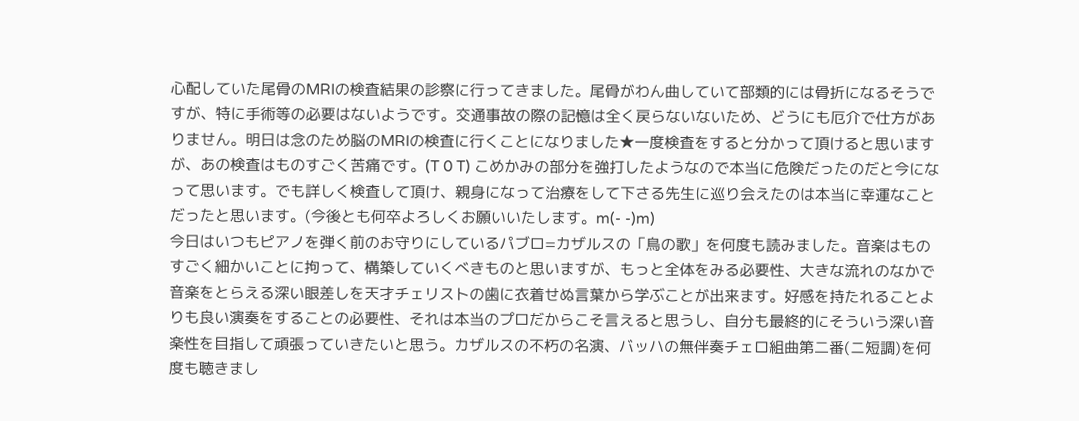心配していた尾骨のMRIの検査結果の診察に行ってきました。尾骨がわん曲していて部類的には骨折になるそうですが、特に手術等の必要はないようです。交通事故の際の記憶は全く戻らないないため、どうにも厄介で仕方がありません。明日は念のため脳のMRIの検査に行くことになりました★一度検査をすると分かって頂けると思いますが、あの検査はものすごく苦痛です。(T 0 T) こめかみの部分を強打したようなので本当に危険だったのだと今になって思います。でも詳しく検査して頂け、親身になって治療をして下さる先生に巡り会えたのは本当に幸運なことだったと思います。(今後とも何卒よろしくお願いいたします。m(- -)m)
今日はいつもピアノを弾く前のお守りにしているパブロ=カザルスの「鳥の歌」を何度も読みました。音楽はものすごく細かいことに拘って、構築していくべきものと思いますが、もっと全体をみる必要性、大きな流れのなかで音楽をとらえる深い眼差しを天才チェリストの歯に衣着せぬ言葉から学ぶことが出来ます。好感を持たれることよりも良い演奏をすることの必要性、それは本当のプロだからこそ言えると思うし、自分も最終的にそういう深い音楽性を目指して頑張っていきたいと思う。カザルスの不朽の名演、バッハの無伴奏チェロ組曲第二番(ニ短調)を何度も聴きまし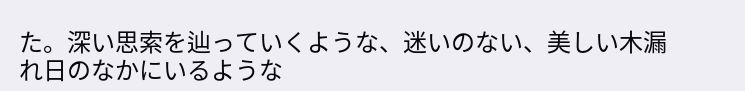た。深い思索を辿っていくような、迷いのない、美しい木漏れ日のなかにいるような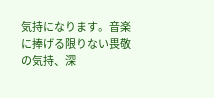気持になります。音楽に捧げる限りない畏敬の気持、深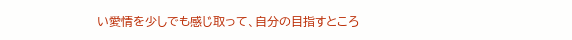い愛情を少しでも感じ取って、自分の目指すところ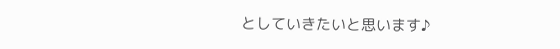としていきたいと思います♪